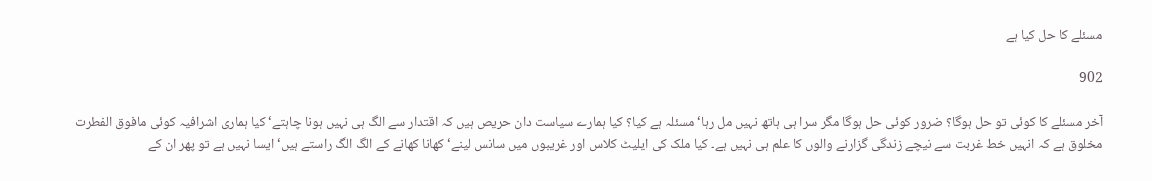مسئلے کا حل کیا ہے

902

آخر مسئلے کا کوئی تو حل ہوگا؟ ضرور کوئی حل ہوگا مگر سرا ہی ہاتھ نہیں مل رہا‘ مسئلہ ہے کیا؟ کیا ہمارے سیاست دان حریص ہیں کہ اقتدار سے الگ ہی نہیں ہونا چاہتے‘ کیا ہماری اشرافیہ کوئی مافوق الفطرت مخلوق ہے کہ انہیں خط غربت سے نیچے زندگی گزارنے والوں کا علم ہی نہیں ہے۔ کیا ملک کی ایلیٹ کلاس اور غریبوں میں سانس لینے‘ کھانا کھانے کے الگ الگ راستے ہیں‘ ایسا نہیں ہے تو پھر ان کے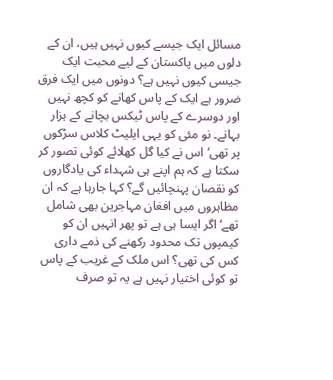مسائل ایک جیسے کیوں نہیں ہیں، ان کے دلوں میں پاکستان کے لیے محبت ایک جیسی کیوں نہیں ہے؟ دونوں میں ایک فرق ضرور ہے ایک کے پاس کھانے کو کچھ نہیں اور دوسرے کے پاس ٹیکس بچانے کے ہزار بہانے۔ نو مئی کو یہی ایلیٹ کلاس سڑکوں پر تھی‘ اس نے کیا گل کھلائے کوئی تصور کر سکتا ہے کہ ہم اپنے ہی شہداء کی یادگاروں کو نقصان پہنچائیں گے؟ کہا جارہا ہے کہ ان مظاہروں میں افغان مہاجرین بھی شامل تھے‘ اگر ایسا ہی ہے تو پھر انہیں ان کو کیمپوں تک محدود رکھنے کی ذمے داری کس کی تھی؟ اس ملک کے غریب کے پاس تو کوئی اختیار نہیں ہے یہ تو صرف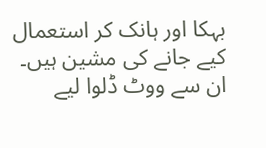بہکا اور ہانک کر استعمال کیے جانے کی مشین ہیں۔ ان سے ووٹ ڈلوا لیے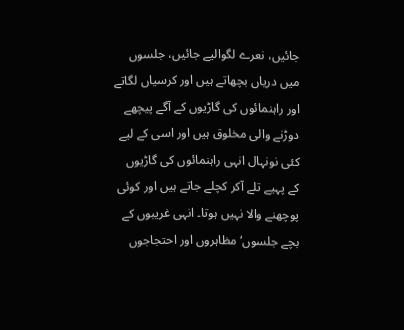جائیں، نعرے لگوالیے جائیں، جلسوں میں دریاں بچھاتے ہیں اور کرسیاں لگاتے اور راہنمائوں کی گاڑیوں کے آگے پیچھے دوڑنے والی مخلوق ہیں اور اسی کے لیے کئی نونہال انہی راہنمائوں کی گاڑیوں کے پہیے تلے آکر کچلے جاتے ہیں اور کوئی پوچھنے والا نہیں ہوتا۔ انہی غریبوں کے بچے جلسوں‘ مظاہروں اور احتجاجوں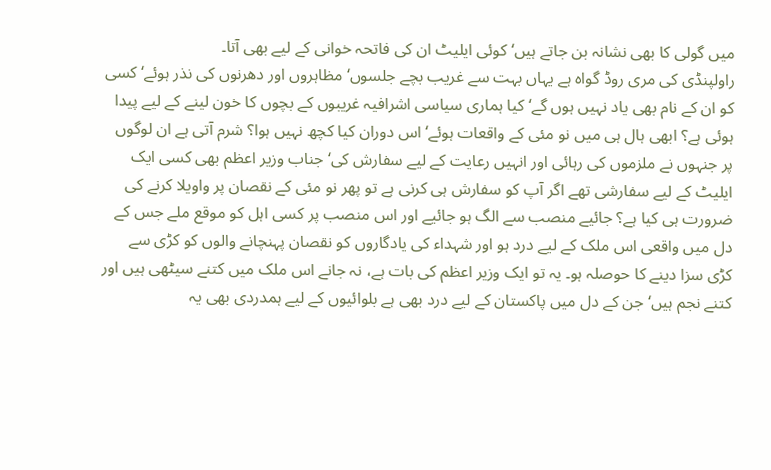میں گولی کا بھی نشانہ بن جاتے ہیں‘ کوئی ایلیٹ ان کی فاتحہ خوانی کے لیے بھی آتا۔
راولپنڈی کی مری روڈ گواہ ہے یہاں بہت سے غریب بچے جلسوں‘ مظاہروں اور دھرنوں کی نذر ہوئے‘ کسی کو ان کے نام بھی یاد نہیں ہوں گے‘ کیا ہماری سیاسی اشرافیہ غریبوں کے بچوں کا خون لینے کے لیے پیدا ہوئی ہے؟ ابھی ہال ہی میں نو مئی کے واقعات ہوئے‘ اس دوران کیا کچھ نہیں ہوا؟ شرم آتی ہے ان لوگوں پر جنہوں نے ملزموں کی رہائی اور انہیں رعایت کے لیے سفارش کی‘ جناب وزیر اعظم بھی کسی ایک ایلیٹ کے لیے سفارشی تھے اگر آپ کو سفارش ہی کرنی ہے تو پھر نو مئی کے نقصان پر واویلا کرنے کی ضرورت ہی کیا ہے؟ جائیے منصب سے الگ ہو جائیے اور اس منصب پر کسی اہل کو موقع ملے جس کے دل میں واقعی اس ملک کے لیے درد ہو اور شہداء کی یادگاروں کو نقصان پہنچانے والوں کو کڑی سے کڑی سزا دینے کا حوصلہ ہو۔ یہ تو ایک وزیر اعظم کی بات ہے، نہ جانے اس ملک میں کتنے سیٹھی ہیں اور کتنے نجم ہیں‘ جن کے دل میں پاکستان کے لیے درد بھی ہے بلوائیوں کے لیے ہمدردی بھی یہ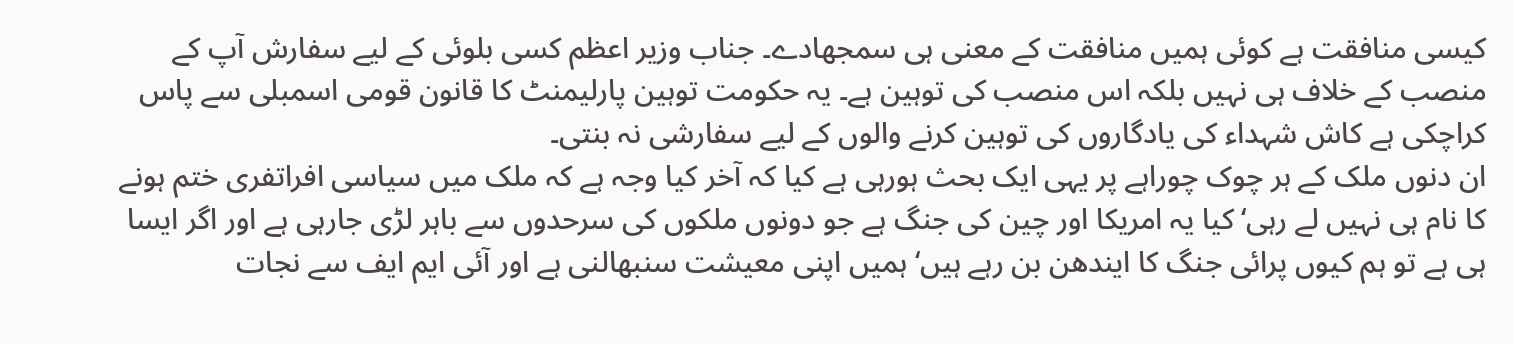کیسی منافقت ہے کوئی ہمیں منافقت کے معنی ہی سمجھادے۔ جناب وزیر اعظم کسی بلوئی کے لیے سفارش آپ کے منصب کے خلاف ہی نہیں بلکہ اس منصب کی توہین ہے۔ یہ حکومت توہین پارلیمنٹ کا قانون قومی اسمبلی سے پاس کراچکی ہے کاش شہداء کی یادگاروں کی توہین کرنے والوں کے لیے سفارشی نہ بنتی۔
ان دنوں ملک کے ہر چوک چوراہے پر یہی ایک بحث ہورہی ہے کیا کہ آخر کیا وجہ ہے کہ ملک میں سیاسی افراتفری ختم ہونے کا نام ہی نہیں لے رہی‘ کیا یہ امریکا اور چین کی جنگ ہے جو دونوں ملکوں کی سرحدوں سے باہر لڑی جارہی ہے اور اگر ایسا ہی ہے تو ہم کیوں پرائی جنگ کا ایندھن بن رہے ہیں‘ ہمیں اپنی معیشت سنبھالنی ہے اور آئی ایم ایف سے نجات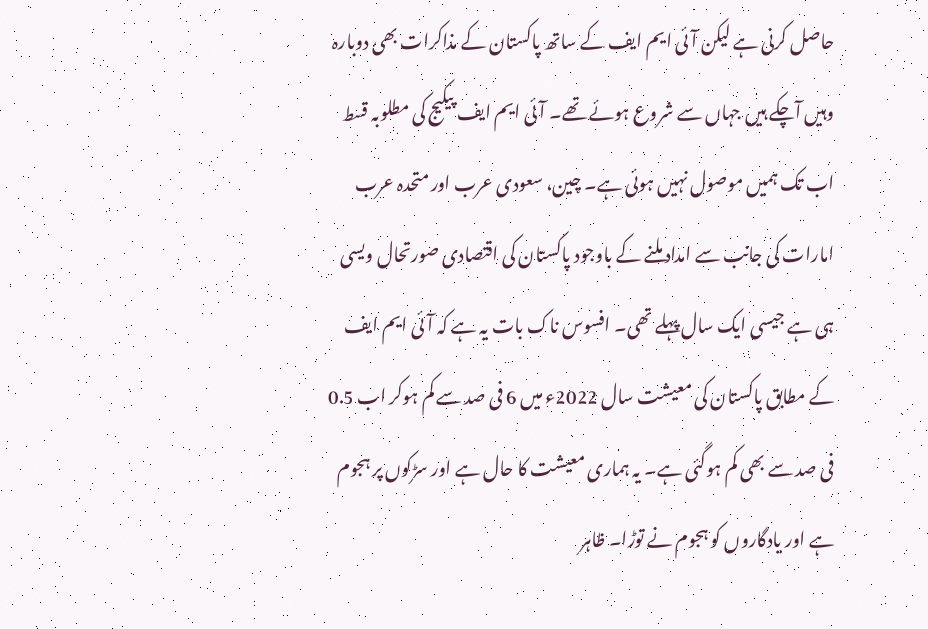حاصل کرنی ہے لیکن آئی ایم ایف کے ساتھ پاکستان کے مذاکرات بھی دوبارہ وہیں آچکے ہیں جہاں سے شروع ہوئے تھے۔ آئی ایم ایف پیکیج کی مطلوبہ قسط اب تک ہمیں موصول نہیں ہوئی ہے۔ چین، سعودی عرب اور متحدہ عرب امارات کی جانب سے امداد ملنے کے باوجود پاکستان کی اقتصادی صورتحال ویسی ہی ہے جیسی ایک سال پہلے تھی۔ افسوس ناک بات یہ ہے کہ آئی ایم ایف کے مطابق پاکستان کی معیشت سال 2022ء میں 6 فی صد سے کم ہوکر اب 0.5 فی صد سے بھی کم ہوگئی ہے۔ یہ ہماری معیشت کا حال ہے اور سڑکوں پر ہجوم ہے اور یادگاروں کو ہجوم نے توڑا۔ ظاہر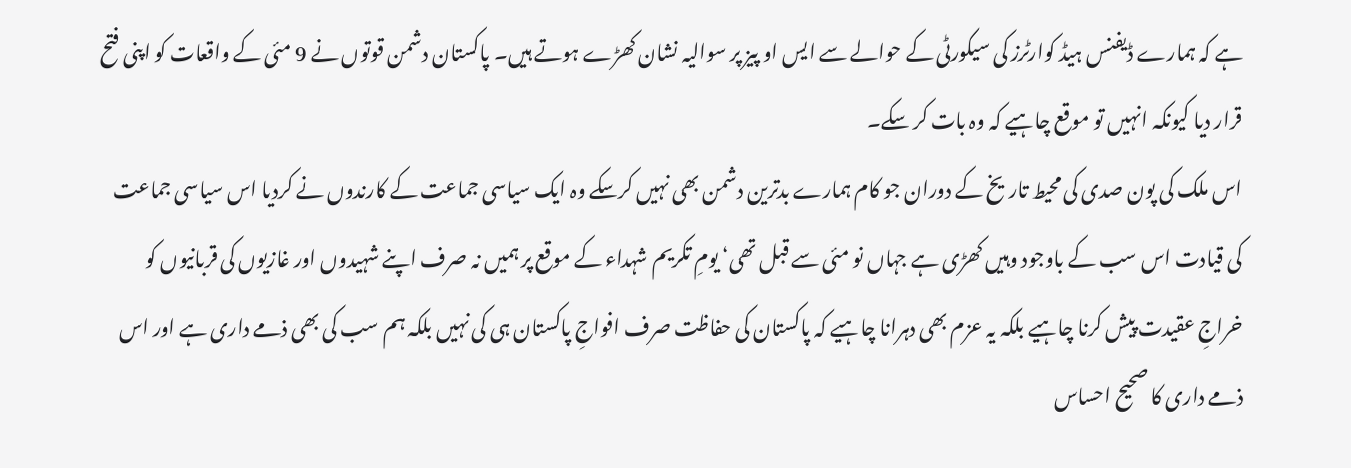ہے کہ ہمارے ڈیفنس ہیڈ کوارٹرز کی سیکورٹی کے حوالے سے ایس او پیز پر سوالیہ نشان کھڑے ہوتے ہیں۔ پاکستان دشمن قوتوں نے 9 مئی کے واقعات کو اپنی فتح قرار دیا کیونکہ انہیں تو موقع چاہیے کہ وہ بات کر سکے۔
اس ملک کی پون صدی کی محیط تاریخ کے دوران جو کام ہمارے بدترین دشمن بھی نہیں کرسکے وہ ایک سیاسی جماعت کے کارندوں نے کردیا اس سیاسی جماعت کی قیادت اس سب کے باوجود وہیں کھڑی ہے جہاں نو مئی سے قبل تھی‘ یومِ تکریم شہداء کے موقع پر ہمیں نہ صرف اپنے شہیدوں اور غازیوں کی قربانیوں کو خراجِ عقیدت پیش کرنا چاہیے بلکہ یہ عزم بھی دہرانا چاہیے کہ پاکستان کی حفاظت صرف افواجِ پاکستان ہی کی نہیں بلکہ ہم سب کی بھی ذمے داری ہے اور اس ذمے داری کا صحیح احساس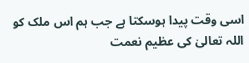اسی وقت پیدا ہوسکتا ہے جب ہم اس ملک کو اللہ تعالیٰ کی عظیم نعمت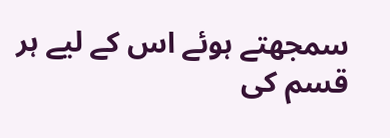سمجھتے ہوئے اس کے لیے ہر قسم کی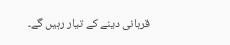قربانی دینے کے تیار رہیں گے۔